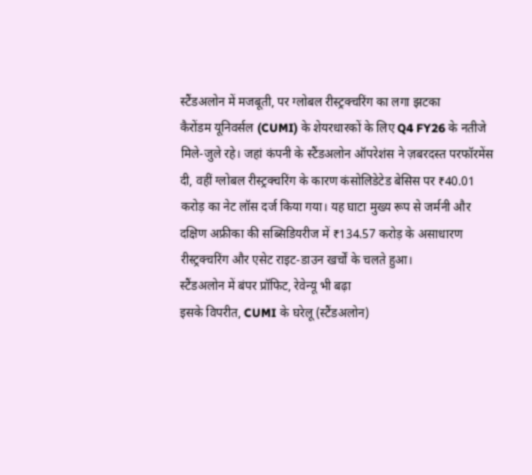स्टैंडअलोन में मजबूती, पर ग्लोबल रीस्ट्रक्चरिंग का लगा झटका
कैरोंडम यूनिवर्सल (CUMI) के शेयरधारकों के लिए Q4 FY26 के नतीजे मिले-जुले रहे। जहां कंपनी के स्टैंडअलोन ऑपरेशंस ने ज़बरदस्त परफॉरमेंस दी, वहीं ग्लोबल रीस्ट्रक्चरिंग के कारण कंसोलिडेटेड बेसिस पर ₹40.01 करोड़ का नेट लॉस दर्ज किया गया। यह घाटा मुख्य रूप से जर्मनी और दक्षिण अफ्रीका की सब्सिडियरीज में ₹134.57 करोड़ के असाधारण रीस्ट्रक्चरिंग और एसेट राइट-डाउन खर्चों के चलते हुआ।
स्टैंडअलोन में बंपर प्रॉफिट, रेवेन्यू भी बढ़ा
इसके विपरीत, CUMI के घरेलू (स्टैंडअलोन)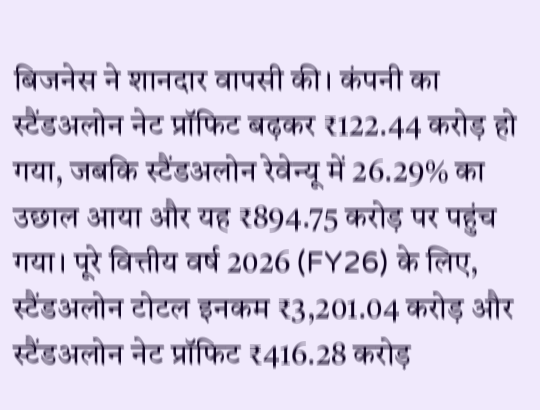बिजनेस ने शानदार वापसी की। कंपनी का स्टैंडअलोन नेट प्रॉफिट बढ़कर ₹122.44 करोड़ हो गया, जबकि स्टैंडअलोन रेवेन्यू में 26.29% का उछाल आया और यह ₹894.75 करोड़ पर पहुंच गया। पूरे वित्तीय वर्ष 2026 (FY26) के लिए, स्टैंडअलोन टोटल इनकम ₹3,201.04 करोड़ और स्टैंडअलोन नेट प्रॉफिट ₹416.28 करोड़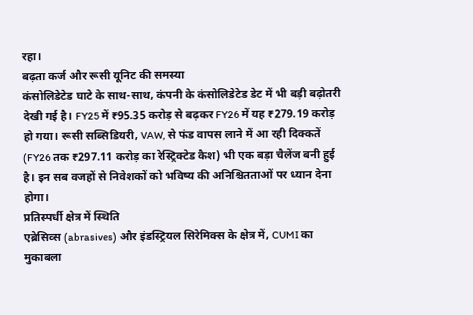रहा।
बढ़ता कर्ज और रूसी यूनिट की समस्या
कंसोलिडेटेड घाटे के साथ-साथ, कंपनी के कंसोलिडेटेड डेट में भी बड़ी बढ़ोतरी देखी गई है। FY25 में ₹95.35 करोड़ से बढ़कर FY26 में यह ₹279.19 करोड़ हो गया। रूसी सब्सिडियरी, VAW, से फंड वापस लाने में आ रही दिक्कतें (FY26 तक ₹297.11 करोड़ का रेस्ट्रिक्टेड कैश) भी एक बड़ा चैलेंज बनी हुई है। इन सब वजहों से निवेशकों को भविष्य की अनिश्चितताओं पर ध्यान देना होगा।
प्रतिस्पर्धी क्षेत्र में स्थिति
एब्रेसिव्स (abrasives) और इंडस्ट्रियल सिरेमिक्स के क्षेत्र में, CUMI का मुकाबला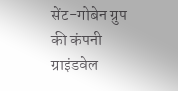सेंट-गोबेन ग्रुप की कंपनी ग्राइंडवेल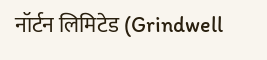नॉर्टन लिमिटेड (Grindwell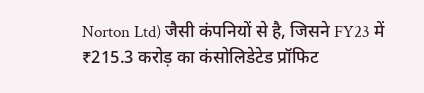Norton Ltd) जैसी कंपनियों से है, जिसने FY23 में ₹215.3 करोड़ का कंसोलिडेटेड प्रॉफिट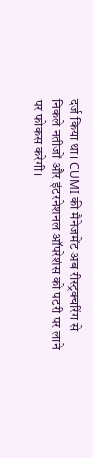दर्ज किया था। CUMI की मैनेजमेंट अब रीस्ट्रक्चरिंग से निकले नतीजों और इंटरनेशनल ऑपरेशंस को पटरी पर लाने पर फोकस करेगी।